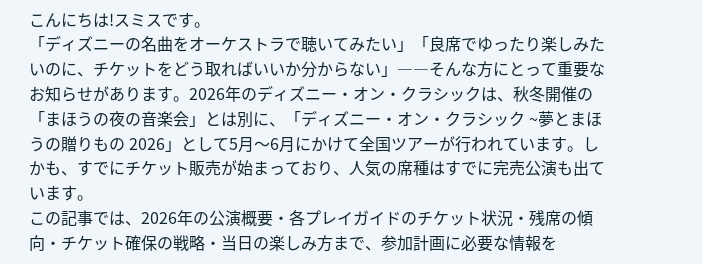こんにちは!スミスです。
「ディズニーの名曲をオーケストラで聴いてみたい」「良席でゆったり楽しみたいのに、チケットをどう取ればいいか分からない」――そんな方にとって重要なお知らせがあります。2026年のディズニー・オン・クラシックは、秋冬開催の「まほうの夜の音楽会」とは別に、「ディズニー・オン・クラシック ~夢とまほうの贈りもの 2026」として5月〜6月にかけて全国ツアーが行われています。しかも、すでにチケット販売が始まっており、人気の席種はすでに完売公演も出ています。
この記事では、2026年の公演概要・各プレイガイドのチケット状況・残席の傾向・チケット確保の戦略・当日の楽しみ方まで、参加計画に必要な情報を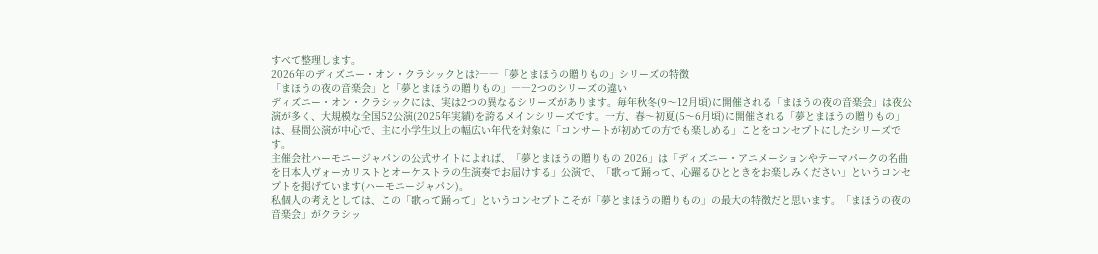すべて整理します。
2026年のディズニー・オン・クラシックとは?――「夢とまほうの贈りもの」シリーズの特徴
「まほうの夜の音楽会」と「夢とまほうの贈りもの」――2つのシリーズの違い
ディズニー・オン・クラシックには、実は2つの異なるシリーズがあります。毎年秋冬(9〜12月頃)に開催される「まほうの夜の音楽会」は夜公演が多く、大規模な全国52公演(2025年実績)を誇るメインシリーズです。一方、春〜初夏(5〜6月頃)に開催される「夢とまほうの贈りもの」は、昼間公演が中心で、主に小学生以上の幅広い年代を対象に「コンサートが初めての方でも楽しめる」ことをコンセプトにしたシリーズです。
主催会社ハーモニージャパンの公式サイトによれば、「夢とまほうの贈りもの 2026」は「ディズニー・アニメーションやテーマパークの名曲を日本人ヴォーカリストとオーケストラの生演奏でお届けする」公演で、「歌って踊って、心躍るひとときをお楽しみください」というコンセプトを掲げています(ハーモニージャパン)。
私個人の考えとしては、この「歌って踊って」というコンセプトこそが「夢とまほうの贈りもの」の最大の特徴だと思います。「まほうの夜の音楽会」がクラシッ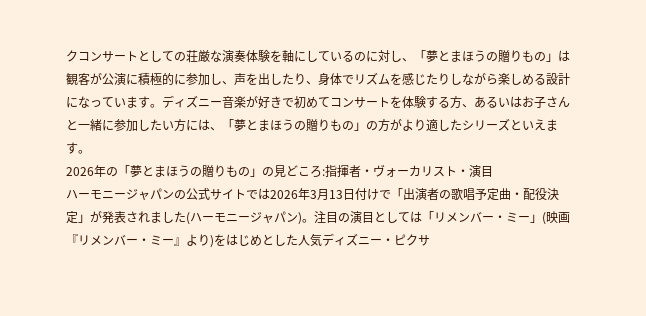クコンサートとしての荘厳な演奏体験を軸にしているのに対し、「夢とまほうの贈りもの」は観客が公演に積極的に参加し、声を出したり、身体でリズムを感じたりしながら楽しめる設計になっています。ディズニー音楽が好きで初めてコンサートを体験する方、あるいはお子さんと一緒に参加したい方には、「夢とまほうの贈りもの」の方がより適したシリーズといえます。
2026年の「夢とまほうの贈りもの」の見どころ:指揮者・ヴォーカリスト・演目
ハーモニージャパンの公式サイトでは2026年3月13日付けで「出演者の歌唱予定曲・配役決定」が発表されました(ハーモニージャパン)。注目の演目としては「リメンバー・ミー」(映画『リメンバー・ミー』より)をはじめとした人気ディズニー・ピクサ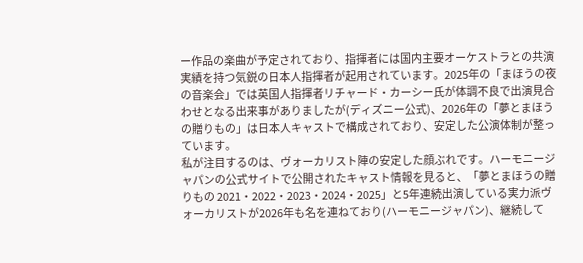ー作品の楽曲が予定されており、指揮者には国内主要オーケストラとの共演実績を持つ気鋭の日本人指揮者が起用されています。2025年の「まほうの夜の音楽会」では英国人指揮者リチャード・カーシー氏が体調不良で出演見合わせとなる出来事がありましたが(ディズニー公式)、2026年の「夢とまほうの贈りもの」は日本人キャストで構成されており、安定した公演体制が整っています。
私が注目するのは、ヴォーカリスト陣の安定した顔ぶれです。ハーモニージャパンの公式サイトで公開されたキャスト情報を見ると、「夢とまほうの贈りもの 2021・2022・2023・2024・2025」と5年連続出演している実力派ヴォーカリストが2026年も名を連ねており(ハーモニージャパン)、継続して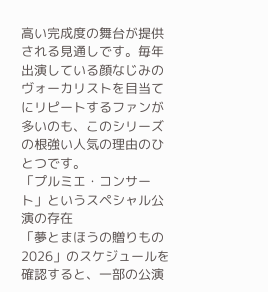高い完成度の舞台が提供される見通しです。毎年出演している顔なじみのヴォーカリストを目当てにリピートするファンが多いのも、このシリーズの根強い人気の理由のひとつです。
「プルミエ・コンサート」というスペシャル公演の存在
「夢とまほうの贈りもの 2026」のスケジュールを確認すると、一部の公演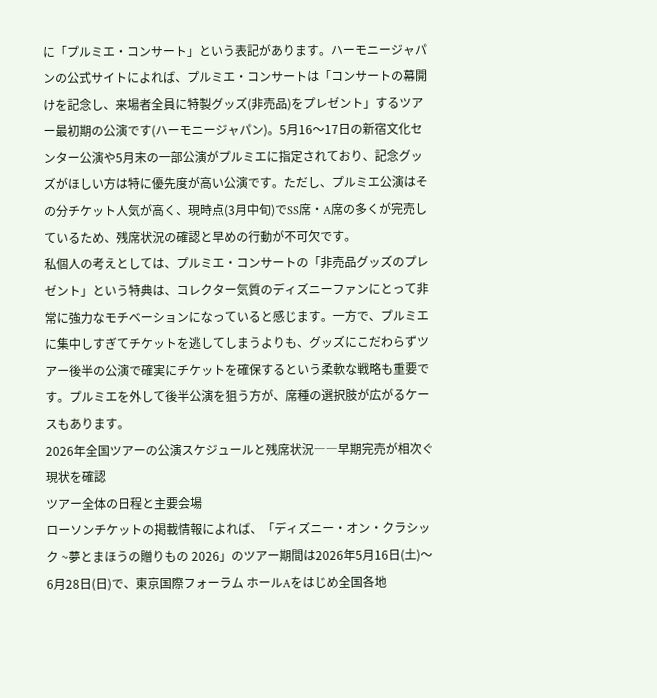に「プルミエ・コンサート」という表記があります。ハーモニージャパンの公式サイトによれば、プルミエ・コンサートは「コンサートの幕開けを記念し、来場者全員に特製グッズ(非売品)をプレゼント」するツアー最初期の公演です(ハーモニージャパン)。5月16〜17日の新宿文化センター公演や5月末の一部公演がプルミエに指定されており、記念グッズがほしい方は特に優先度が高い公演です。ただし、プルミエ公演はその分チケット人気が高く、現時点(3月中旬)でSS席・A席の多くが完売しているため、残席状況の確認と早めの行動が不可欠です。
私個人の考えとしては、プルミエ・コンサートの「非売品グッズのプレゼント」という特典は、コレクター気質のディズニーファンにとって非常に強力なモチベーションになっていると感じます。一方で、プルミエに集中しすぎてチケットを逃してしまうよりも、グッズにこだわらずツアー後半の公演で確実にチケットを確保するという柔軟な戦略も重要です。プルミエを外して後半公演を狙う方が、席種の選択肢が広がるケースもあります。
2026年全国ツアーの公演スケジュールと残席状況――早期完売が相次ぐ現状を確認
ツアー全体の日程と主要会場
ローソンチケットの掲載情報によれば、「ディズニー・オン・クラシック ~夢とまほうの贈りもの 2026」のツアー期間は2026年5月16日(土)〜6月28日(日)で、東京国際フォーラム ホールAをはじめ全国各地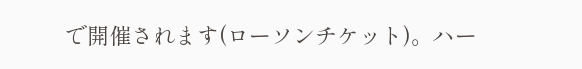で開催されます(ローソンチケット)。ハー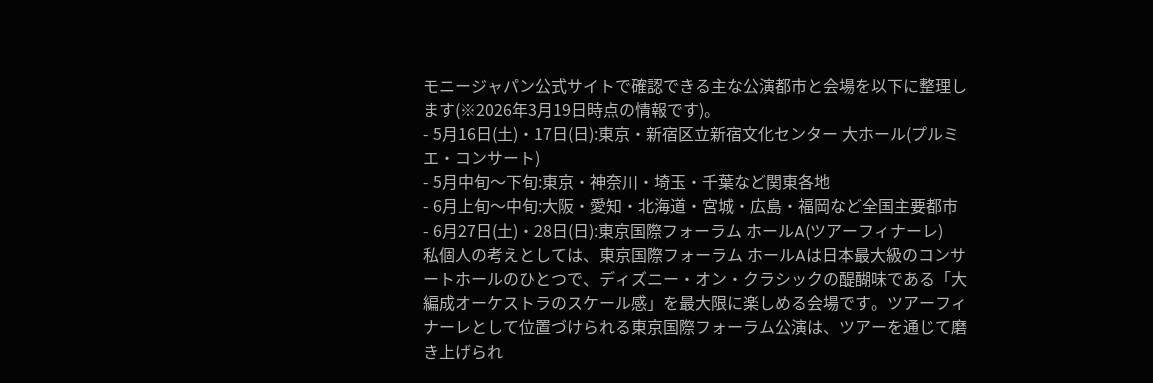モニージャパン公式サイトで確認できる主な公演都市と会場を以下に整理します(※2026年3月19日時点の情報です)。
- 5月16日(土)・17日(日):東京・新宿区立新宿文化センター 大ホール(プルミエ・コンサート)
- 5月中旬〜下旬:東京・神奈川・埼玉・千葉など関東各地
- 6月上旬〜中旬:大阪・愛知・北海道・宮城・広島・福岡など全国主要都市
- 6月27日(土)・28日(日):東京国際フォーラム ホールA(ツアーフィナーレ)
私個人の考えとしては、東京国際フォーラム ホールAは日本最大級のコンサートホールのひとつで、ディズニー・オン・クラシックの醍醐味である「大編成オーケストラのスケール感」を最大限に楽しめる会場です。ツアーフィナーレとして位置づけられる東京国際フォーラム公演は、ツアーを通じて磨き上げられ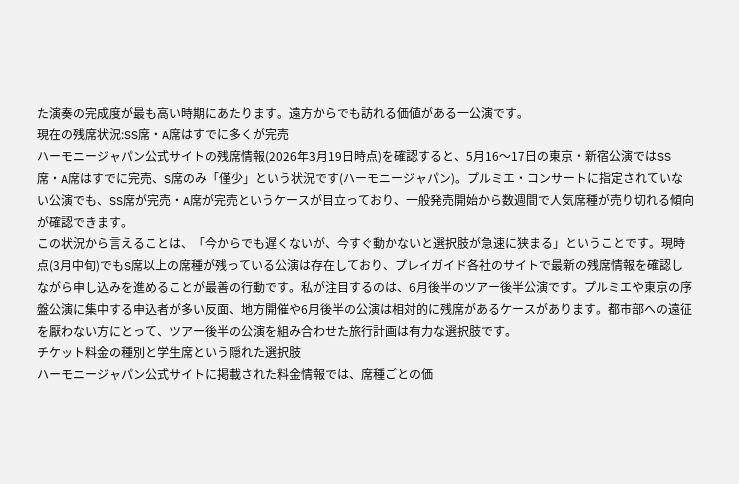た演奏の完成度が最も高い時期にあたります。遠方からでも訪れる価値がある一公演です。
現在の残席状況:SS席・A席はすでに多くが完売
ハーモニージャパン公式サイトの残席情報(2026年3月19日時点)を確認すると、5月16〜17日の東京・新宿公演ではSS席・A席はすでに完売、S席のみ「僅少」という状況です(ハーモニージャパン)。プルミエ・コンサートに指定されていない公演でも、SS席が完売・A席が完売というケースが目立っており、一般発売開始から数週間で人気席種が売り切れる傾向が確認できます。
この状況から言えることは、「今からでも遅くないが、今すぐ動かないと選択肢が急速に狭まる」ということです。現時点(3月中旬)でもS席以上の席種が残っている公演は存在しており、プレイガイド各社のサイトで最新の残席情報を確認しながら申し込みを進めることが最善の行動です。私が注目するのは、6月後半のツアー後半公演です。プルミエや東京の序盤公演に集中する申込者が多い反面、地方開催や6月後半の公演は相対的に残席があるケースがあります。都市部への遠征を厭わない方にとって、ツアー後半の公演を組み合わせた旅行計画は有力な選択肢です。
チケット料金の種別と学生席という隠れた選択肢
ハーモニージャパン公式サイトに掲載された料金情報では、席種ごとの価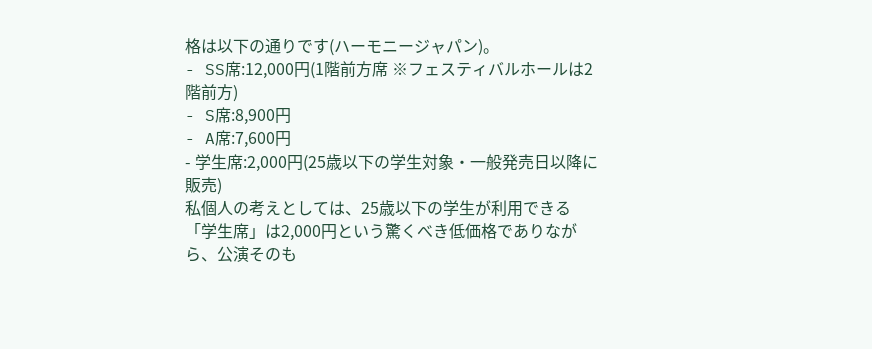格は以下の通りです(ハーモニージャパン)。
- SS席:12,000円(1階前方席 ※フェスティバルホールは2階前方)
- S席:8,900円
- A席:7,600円
- 学生席:2,000円(25歳以下の学生対象・一般発売日以降に販売)
私個人の考えとしては、25歳以下の学生が利用できる「学生席」は2,000円という驚くべき低価格でありながら、公演そのも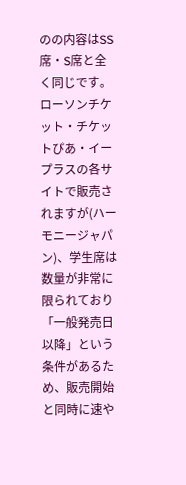のの内容はSS席・S席と全く同じです。ローソンチケット・チケットぴあ・イープラスの各サイトで販売されますが(ハーモニージャパン)、学生席は数量が非常に限られており「一般発売日以降」という条件があるため、販売開始と同時に速や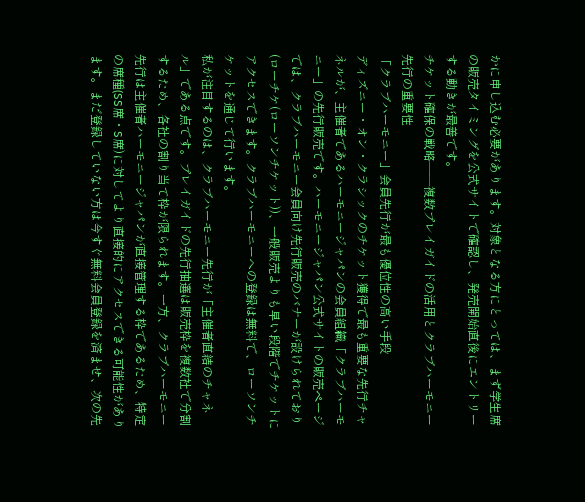かに申し込む必要があります。対象となる方にとっては、まず学生席の販売タイミングを公式サイトで確認し、発売開始直後にエントリーする動きが最善です。
チケット確保の戦略――複数プレイガイドの活用とクラブハーモニー先行の重要性
「クラブハーモニー」会員先行が最も優位性の高い手段
ディズニー・オン・クラシックのチケット獲得で最も重要な先行チャネルが、主催者であるハーモニージャパンの会員組織「クラブハーモニー」の先行販売です。ハーモニージャパン公式サイトの販売ページでは、クラブハーモニー会員向け先行販売のバナーが設けられており(ローチケ(ローソンチケット))、一般販売よりも早い段階でチケットにアクセスできます。クラブハーモニーへの登録は無料で、ローソンチケットを通じて行います。
私が注目するのは、クラブハーモニー先行が「主催者直結のチャネル」である点です。プレイガイドの先行抽選は販売枠を複数社で分割するため、各社の割り当て枠が限られます。一方、クラブハーモニー先行は主催者ハーモニージャパンが直接管理する枠であるため、特定の席種(SS席・S席)に対してより直接的にアクセスできる可能性があります。まだ登録していない方は今すぐ無料会員登録を済ませ、次の先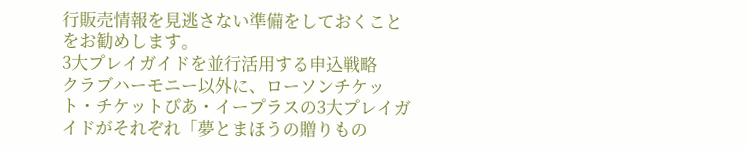行販売情報を見逃さない準備をしておくことをお勧めします。
3大プレイガイドを並行活用する申込戦略
クラブハーモニー以外に、ローソンチケット・チケットぴあ・イープラスの3大プレイガイドがそれぞれ「夢とまほうの贈りもの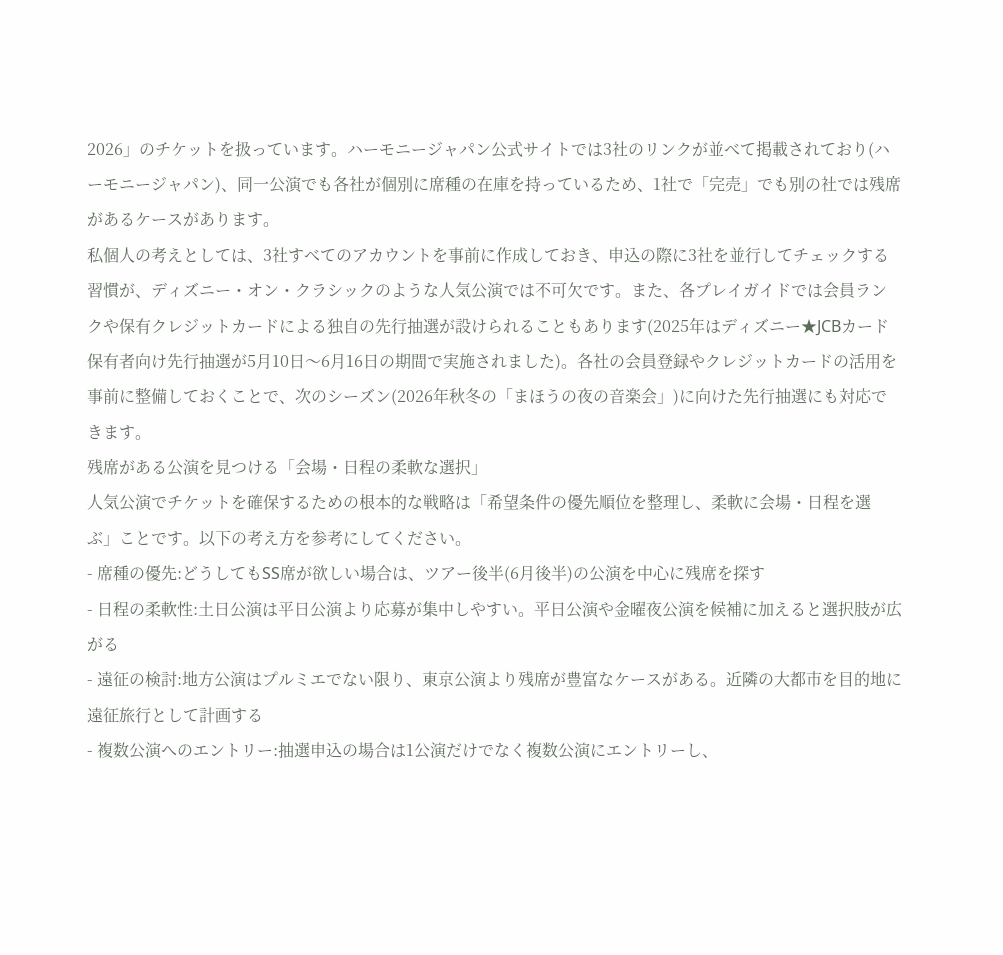2026」のチケットを扱っています。ハーモニージャパン公式サイトでは3社のリンクが並べて掲載されており(ハーモニージャパン)、同一公演でも各社が個別に席種の在庫を持っているため、1社で「完売」でも別の社では残席があるケースがあります。
私個人の考えとしては、3社すべてのアカウントを事前に作成しておき、申込の際に3社を並行してチェックする習慣が、ディズニー・オン・クラシックのような人気公演では不可欠です。また、各プレイガイドでは会員ランクや保有クレジットカードによる独自の先行抽選が設けられることもあります(2025年はディズニー★JCBカード保有者向け先行抽選が5月10日〜6月16日の期間で実施されました)。各社の会員登録やクレジットカードの活用を事前に整備しておくことで、次のシーズン(2026年秋冬の「まほうの夜の音楽会」)に向けた先行抽選にも対応できます。
残席がある公演を見つける「会場・日程の柔軟な選択」
人気公演でチケットを確保するための根本的な戦略は「希望条件の優先順位を整理し、柔軟に会場・日程を選ぶ」ことです。以下の考え方を参考にしてください。
- 席種の優先:どうしてもSS席が欲しい場合は、ツアー後半(6月後半)の公演を中心に残席を探す
- 日程の柔軟性:土日公演は平日公演より応募が集中しやすい。平日公演や金曜夜公演を候補に加えると選択肢が広がる
- 遠征の検討:地方公演はプルミエでない限り、東京公演より残席が豊富なケースがある。近隣の大都市を目的地に遠征旅行として計画する
- 複数公演へのエントリー:抽選申込の場合は1公演だけでなく複数公演にエントリーし、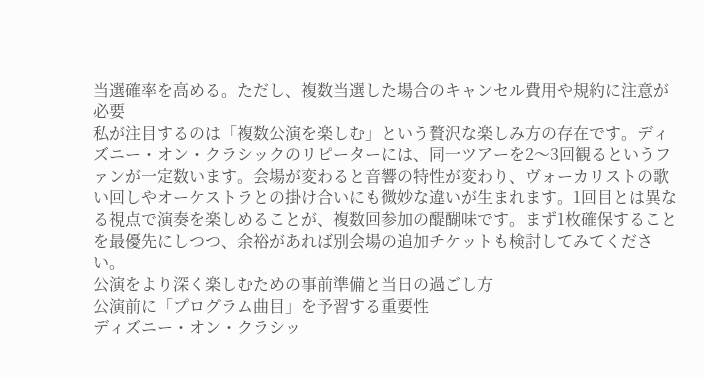当選確率を高める。ただし、複数当選した場合のキャンセル費用や規約に注意が必要
私が注目するのは「複数公演を楽しむ」という贅沢な楽しみ方の存在です。ディズニー・オン・クラシックのリピーターには、同一ツアーを2〜3回観るというファンが一定数います。会場が変わると音響の特性が変わり、ヴォーカリストの歌い回しやオーケストラとの掛け合いにも微妙な違いが生まれます。1回目とは異なる視点で演奏を楽しめることが、複数回参加の醍醐味です。まず1枚確保することを最優先にしつつ、余裕があれば別会場の追加チケットも検討してみてください。
公演をより深く楽しむための事前準備と当日の過ごし方
公演前に「プログラム曲目」を予習する重要性
ディズニー・オン・クラシッ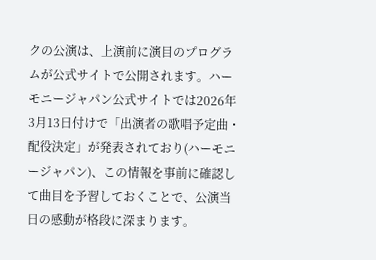クの公演は、上演前に演目のプログラムが公式サイトで公開されます。ハーモニージャパン公式サイトでは2026年3月13日付けで「出演者の歌唱予定曲・配役決定」が発表されており(ハーモニージャパン)、この情報を事前に確認して曲目を予習しておくことで、公演当日の感動が格段に深まります。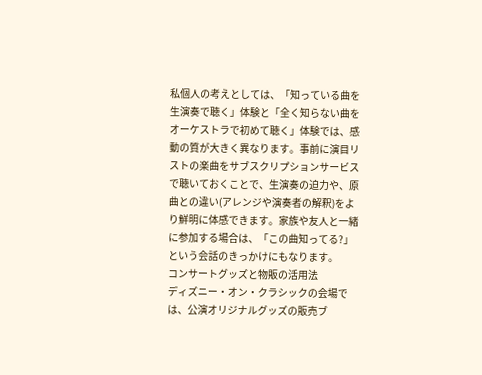私個人の考えとしては、「知っている曲を生演奏で聴く」体験と「全く知らない曲をオーケストラで初めて聴く」体験では、感動の質が大きく異なります。事前に演目リストの楽曲をサブスクリプションサービスで聴いておくことで、生演奏の迫力や、原曲との違い(アレンジや演奏者の解釈)をより鮮明に体感できます。家族や友人と一緒に参加する場合は、「この曲知ってる?」という会話のきっかけにもなります。
コンサートグッズと物販の活用法
ディズニー・オン・クラシックの会場では、公演オリジナルグッズの販売ブ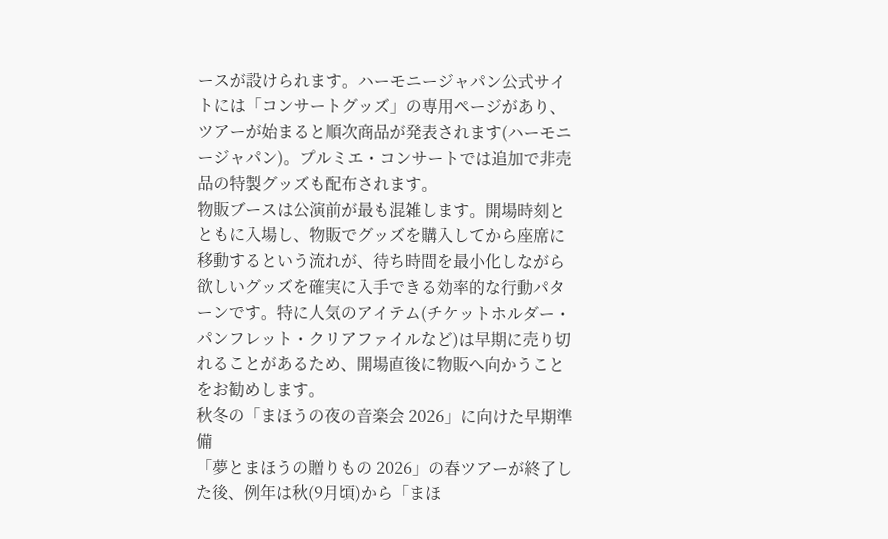ースが設けられます。ハーモニージャパン公式サイトには「コンサートグッズ」の専用ページがあり、ツアーが始まると順次商品が発表されます(ハーモニージャパン)。プルミエ・コンサートでは追加で非売品の特製グッズも配布されます。
物販ブースは公演前が最も混雑します。開場時刻とともに入場し、物販でグッズを購入してから座席に移動するという流れが、待ち時間を最小化しながら欲しいグッズを確実に入手できる効率的な行動パターンです。特に人気のアイテム(チケットホルダー・パンフレット・クリアファイルなど)は早期に売り切れることがあるため、開場直後に物販へ向かうことをお勧めします。
秋冬の「まほうの夜の音楽会 2026」に向けた早期準備
「夢とまほうの贈りもの 2026」の春ツアーが終了した後、例年は秋(9月頃)から「まほ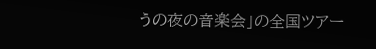うの夜の音楽会」の全国ツアー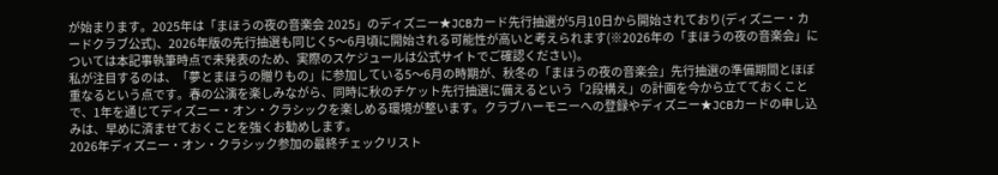が始まります。2025年は「まほうの夜の音楽会 2025」のディズニー★JCBカード先行抽選が5月10日から開始されており(ディズニー・カードクラブ公式)、2026年版の先行抽選も同じく5〜6月頃に開始される可能性が高いと考えられます(※2026年の「まほうの夜の音楽会」については本記事執筆時点で未発表のため、実際のスケジュールは公式サイトでご確認ください)。
私が注目するのは、「夢とまほうの贈りもの」に参加している5〜6月の時期が、秋冬の「まほうの夜の音楽会」先行抽選の準備期間とほぼ重なるという点です。春の公演を楽しみながら、同時に秋のチケット先行抽選に備えるという「2段構え」の計画を今から立てておくことで、1年を通じてディズニー・オン・クラシックを楽しめる環境が整います。クラブハーモニーへの登録やディズニー★JCBカードの申し込みは、早めに済ませておくことを強くお勧めします。
2026年ディズニー・オン・クラシック参加の最終チェックリスト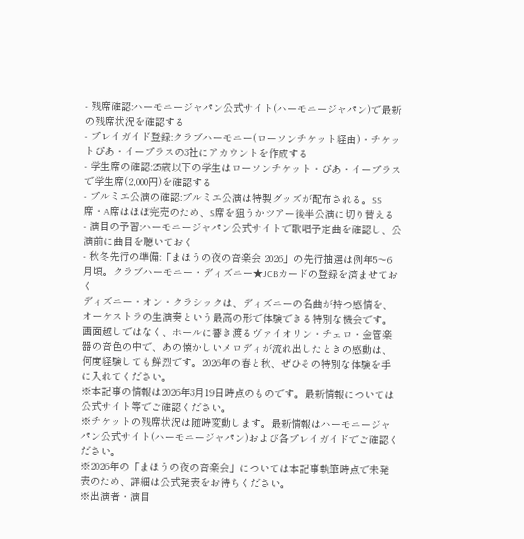- 残席確認:ハーモニージャパン公式サイト(ハーモニージャパン)で最新の残席状況を確認する
- プレイガイド登録:クラブハーモニー(ローソンチケット経由)・チケットぴあ・イープラスの3社にアカウントを作成する
- 学生席の確認:25歳以下の学生はローソンチケット・ぴあ・イープラスで学生席(2,000円)を確認する
- プルミエ公演の確認:プルミエ公演は特製グッズが配布される。SS席・A席はほぼ完売のため、S席を狙うかツアー後半公演に切り替える
- 演目の予習:ハーモニージャパン公式サイトで歌唱予定曲を確認し、公演前に曲目を聴いておく
- 秋冬先行の準備:「まほうの夜の音楽会 2026」の先行抽選は例年5〜6月頃。クラブハーモニー・ディズニー★JCBカードの登録を済ませておく
ディズニー・オン・クラシックは、ディズニーの名曲が持つ感情を、オーケストラの生演奏という最高の形で体験できる特別な機会です。画面越しではなく、ホールに響き渡るヴァイオリン・チェロ・金管楽器の音色の中で、あの懐かしいメロディが流れ出したときの感動は、何度経験しても鮮烈です。2026年の春と秋、ぜひその特別な体験を手に入れてください。
※本記事の情報は2026年3月19日時点のものです。最新情報については公式サイト等でご確認ください。
※チケットの残席状況は随時変動します。最新情報はハーモニージャパン公式サイト(ハーモニージャパン)および各プレイガイドでご確認ください。
※2026年の「まほうの夜の音楽会」については本記事執筆時点で未発表のため、詳細は公式発表をお待ちください。
※出演者・演目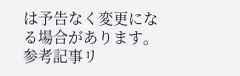は予告なく変更になる場合があります。
参考記事リ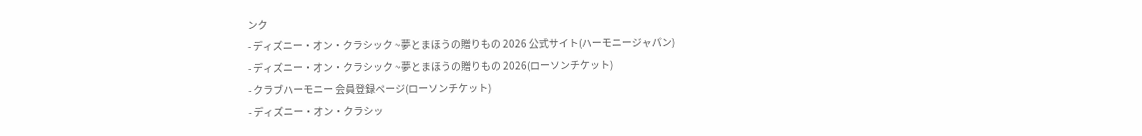ンク
- ディズニー・オン・クラシック ~夢とまほうの贈りもの 2026 公式サイト(ハーモニージャパン)
- ディズニー・オン・クラシック ~夢とまほうの贈りもの 2026(ローソンチケット)
- クラブハーモニー 会員登録ページ(ローソンチケット)
- ディズニー・オン・クラシッ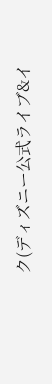ク(ディズニー公式ライブ&イ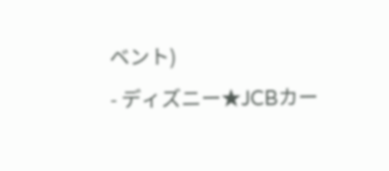ベント)
- ディズニー★JCBカー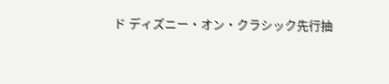ド ディズニー・オン・クラシック先行抽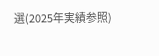選(2025年実績参照)